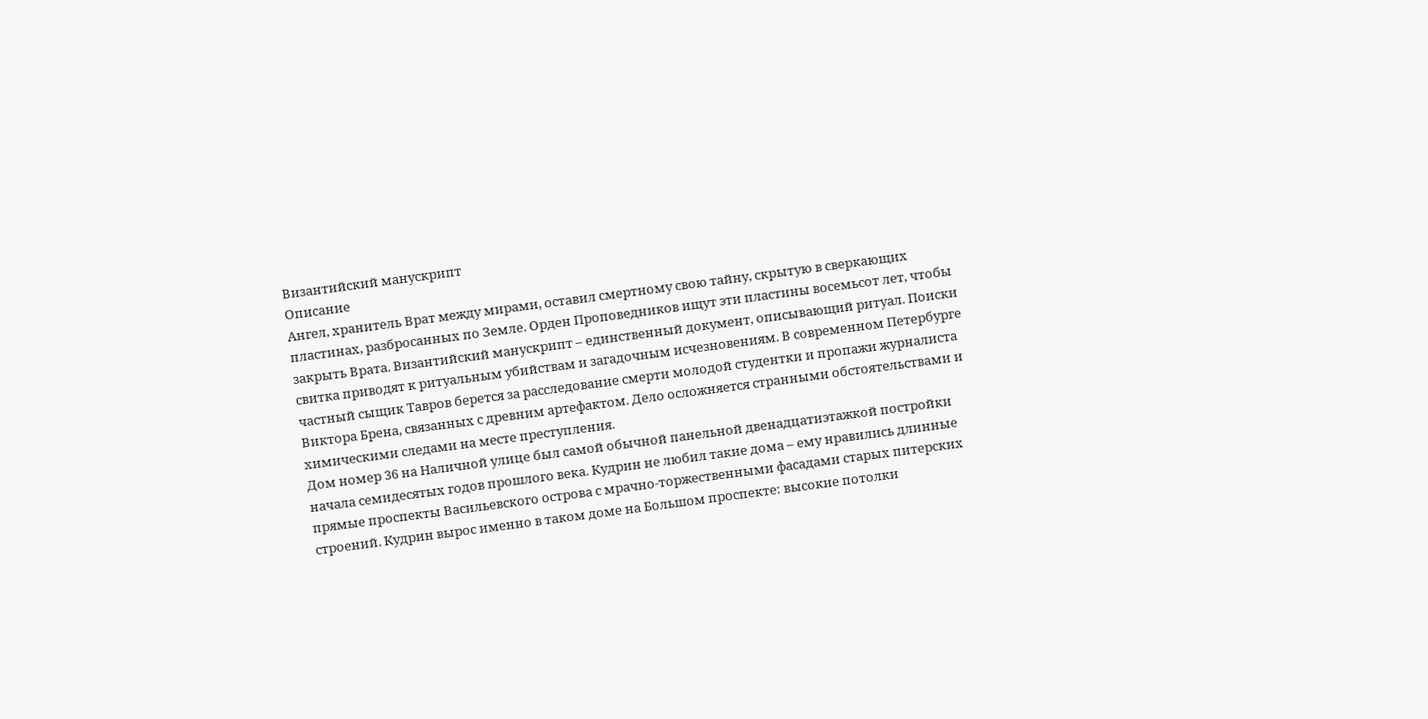Византийский манускрипт
Описание
Ангел, хранитель Врат между мирами, оставил смертному свою тайну, скрытую в сверкающих пластинах, разбросанных по Земле. Орден Проповедников ищут эти пластины восемьсот лет, чтобы закрыть Врата. Византийский манускрипт – единственный документ, описывающий ритуал. Поиски свитка приводят к ритуальным убийствам и загадочным исчезновениям. В современном Петербурге частный сыщик Тавров берется за расследование смерти молодой студентки и пропажи журналиста Виктора Брена, связанных с древним артефактом. Дело осложняется странными обстоятельствами и химическими следами на месте преступления.
Дом номер 36 на Наличной улице был самой обычной панельной двенадцатиэтажкой постройки начала семидесятых годов прошлого века. Кудрин не любил такие дома – ему нравились длинные прямые проспекты Васильевского острова с мрачно-торжественными фасадами старых питерских строений. Кудрин вырос именно в таком доме на Большом проспекте: высокие потолки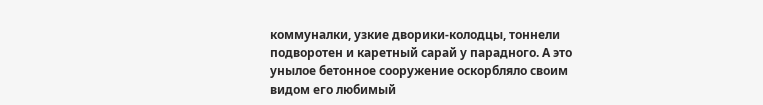коммуналки, узкие дворики-колодцы, тоннели подворотен и каретный сарай у парадного. А это унылое бетонное сооружение оскорбляло своим видом его любимый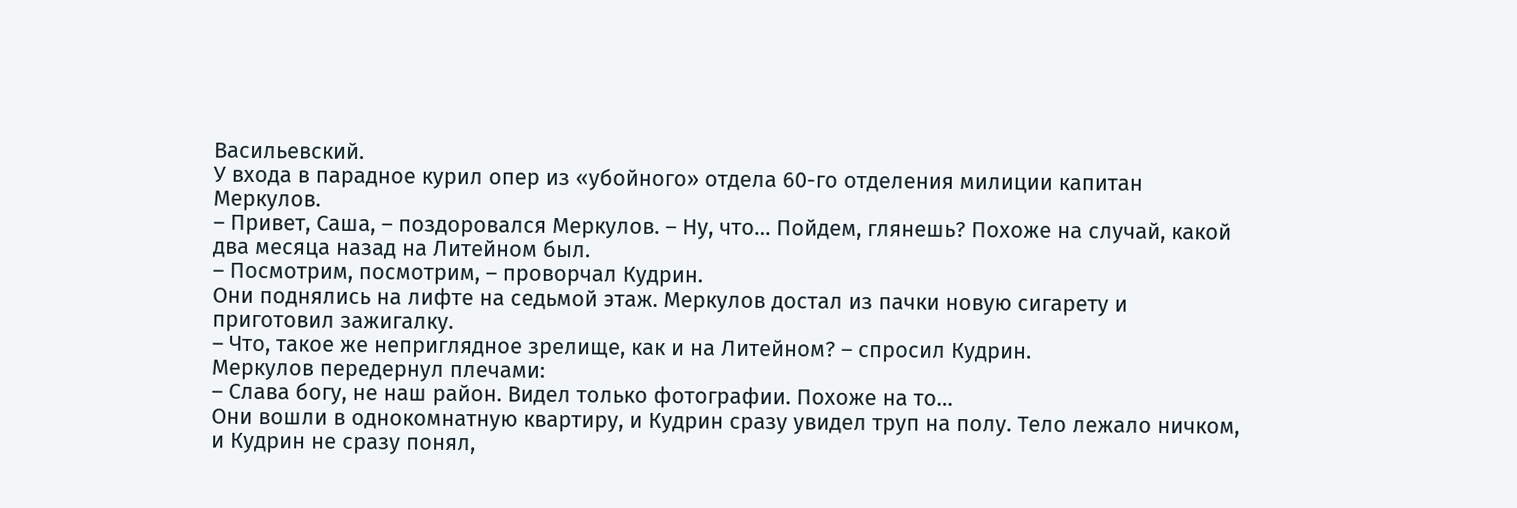Васильевский.
У входа в парадное курил опер из «убойного» отдела 60-го отделения милиции капитан Меркулов.
– Привет, Саша, – поздоровался Меркулов. – Ну, что… Пойдем, глянешь? Похоже на случай, какой два месяца назад на Литейном был.
– Посмотрим, посмотрим, – проворчал Кудрин.
Они поднялись на лифте на седьмой этаж. Меркулов достал из пачки новую сигарету и приготовил зажигалку.
– Что, такое же неприглядное зрелище, как и на Литейном? – спросил Кудрин.
Меркулов передернул плечами:
– Слава богу, не наш район. Видел только фотографии. Похоже на то…
Они вошли в однокомнатную квартиру, и Кудрин сразу увидел труп на полу. Тело лежало ничком, и Кудрин не сразу понял,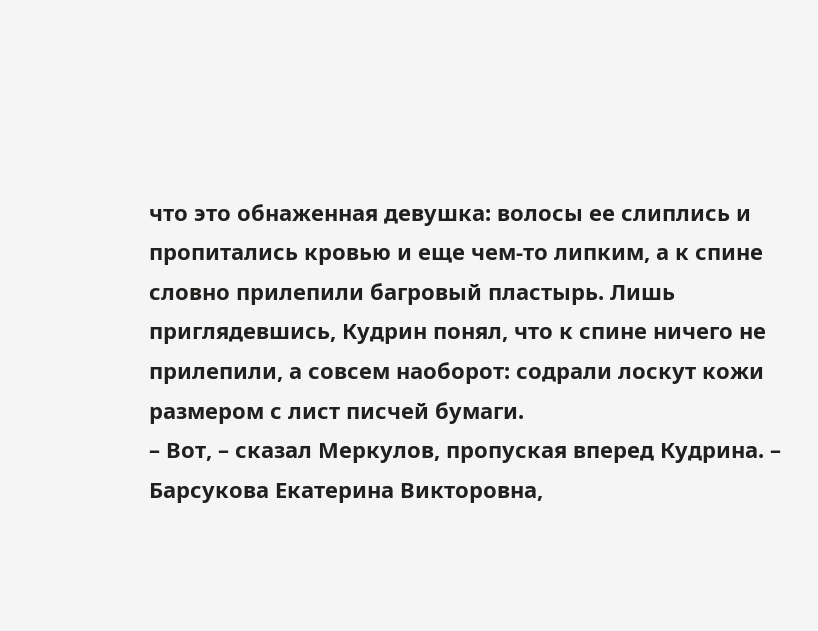что это обнаженная девушка: волосы ее слиплись и пропитались кровью и еще чем-то липким, а к спине словно прилепили багровый пластырь. Лишь приглядевшись, Кудрин понял, что к спине ничего не прилепили, а совсем наоборот: содрали лоскут кожи размером с лист писчей бумаги.
– Вот, – сказал Меркулов, пропуская вперед Кудрина. – Барсукова Екатерина Викторовна,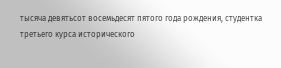тысяча девятьсот восемьдесят пятого года рождения, студентка третьего курса исторического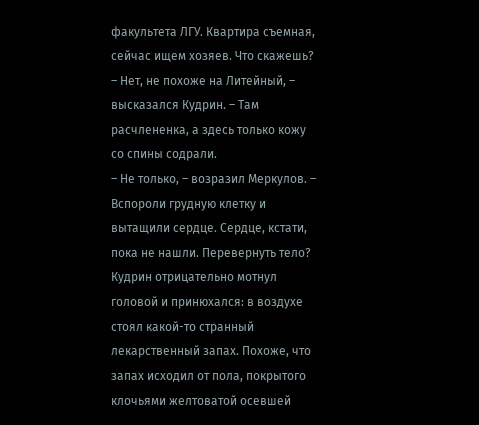факультета ЛГУ. Квартира съемная, сейчас ищем хозяев. Что скажешь?
– Нет, не похоже на Литейный, – высказался Кудрин. – Там расчлененка, а здесь только кожу со спины содрали.
– Не только, – возразил Меркулов. – Вспороли грудную клетку и вытащили сердце. Сердце, кстати, пока не нашли. Перевернуть тело?
Кудрин отрицательно мотнул головой и принюхался: в воздухе стоял какой-то странный лекарственный запах. Похоже, что запах исходил от пола, покрытого клочьями желтоватой осевшей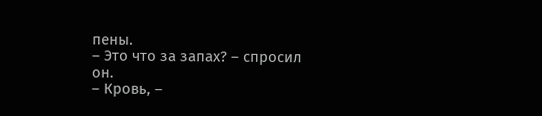пены.
– Это что за запах? – спросил он.
– Кровь, –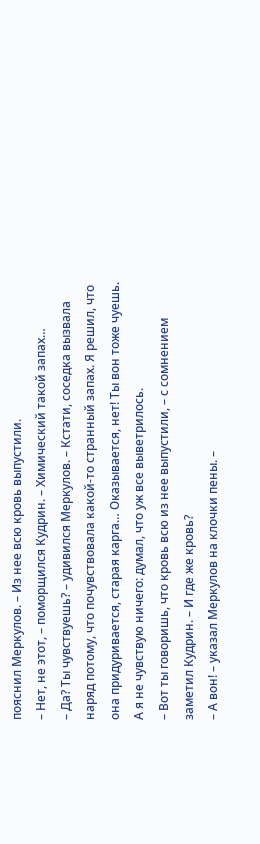пояснил Меркулов. – Из нее всю кровь выпустили.
– Нет, не этот, – поморщился Кудрин. – Химический такой запах…
– Да? Ты чувствуешь? – удивился Меркулов. – Кстати, соседка вызвала наряд потому, что почувствовала какой-то странный запах. Я решил, что она придуривается, старая карга… Оказывается, нет! Ты вон тоже чуешь. А я не чувствую ничего: думал, что уж все выветрилось.
– Вот ты говоришь, что кровь всю из нее выпустили, – с сомнением заметил Кудрин. – И где же кровь?
– А вон! – указал Меркулов на клочки пены. –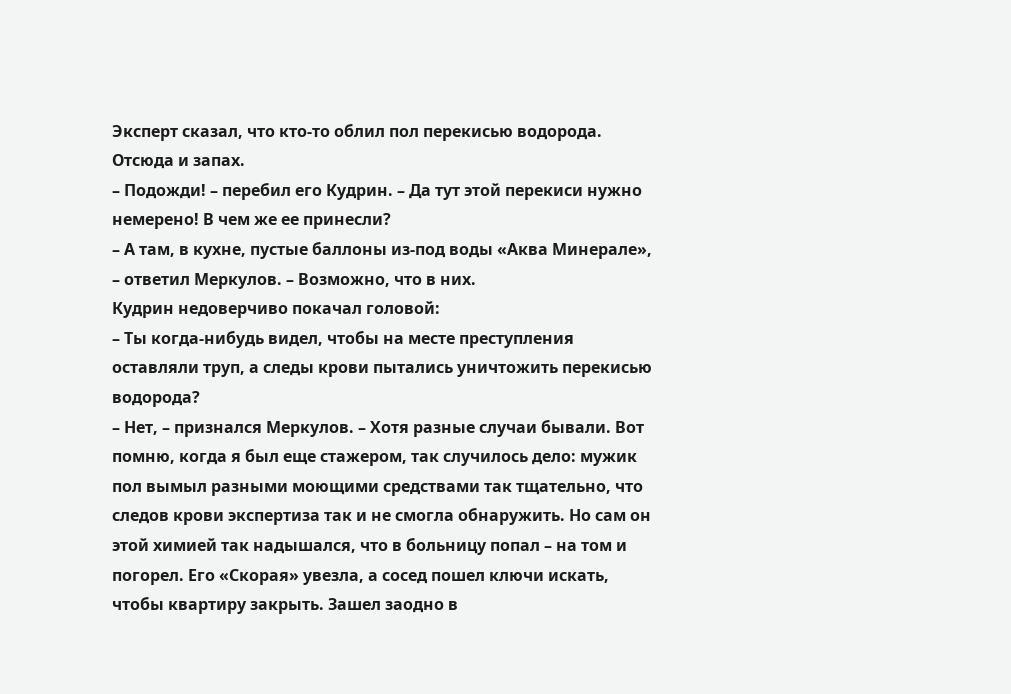Эксперт сказал, что кто-то облил пол перекисью водорода. Отсюда и запах.
– Подожди! – перебил его Кудрин. – Да тут этой перекиси нужно немерено! В чем же ее принесли?
– А там, в кухне, пустые баллоны из-под воды «Аква Минерале», – ответил Меркулов. – Возможно, что в них.
Кудрин недоверчиво покачал головой:
– Ты когда-нибудь видел, чтобы на месте преступления оставляли труп, а следы крови пытались уничтожить перекисью водорода?
– Нет, – признался Меркулов. – Хотя разные случаи бывали. Вот помню, когда я был еще стажером, так случилось дело: мужик пол вымыл разными моющими средствами так тщательно, что следов крови экспертиза так и не смогла обнаружить. Но сам он этой химией так надышался, что в больницу попал – на том и погорел. Его «Скорая» увезла, а сосед пошел ключи искать, чтобы квартиру закрыть. Зашел заодно в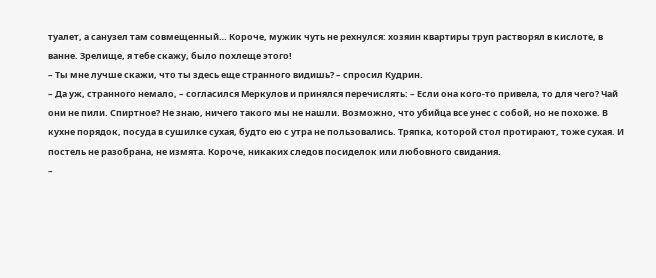туалет, а санузел там совмещенный… Короче, мужик чуть не рехнулся: хозяин квартиры труп растворял в кислоте, в ванне. Зрелище, я тебе скажу, было похлеще этого!
– Ты мне лучше скажи, что ты здесь еще странного видишь? – спросил Кудрин.
– Да уж, странного немало, – согласился Меркулов и принялся перечислять: – Если она кого-то привела, то для чего? Чай они не пили. Спиртное? Не знаю, ничего такого мы не нашли. Возможно, что убийца все унес с собой, но не похоже. В кухне порядок, посуда в сушилке сухая, будто ею с утра не пользовались. Тряпка, которой стол протирают, тоже сухая. И постель не разобрана, не измята. Короче, никаких следов посиделок или любовного свидания.
–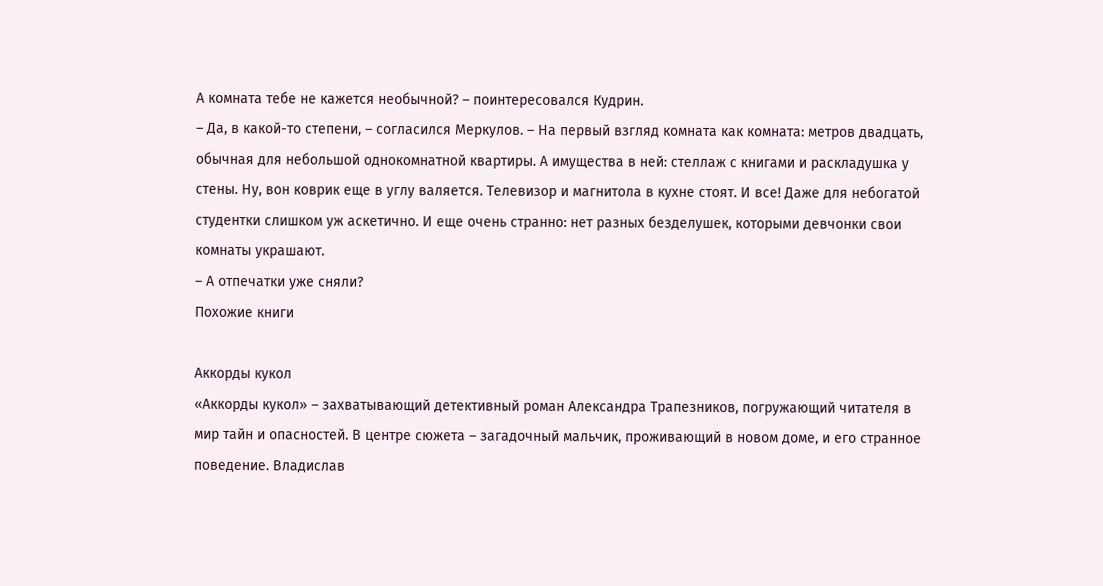А комната тебе не кажется необычной? – поинтересовался Кудрин.
– Да, в какой-то степени, – согласился Меркулов. – На первый взгляд комната как комната: метров двадцать, обычная для небольшой однокомнатной квартиры. А имущества в ней: стеллаж с книгами и раскладушка у стены. Ну, вон коврик еще в углу валяется. Телевизор и магнитола в кухне стоят. И все! Даже для небогатой студентки слишком уж аскетично. И еще очень странно: нет разных безделушек, которыми девчонки свои комнаты украшают.
– А отпечатки уже сняли?
Похожие книги

Аккорды кукол
«Аккорды кукол» – захватывающий детективный роман Александра Трапезников, погружающий читателя в мир тайн и опасностей. В центре сюжета – загадочный мальчик, проживающий в новом доме, и его странное поведение. Владислав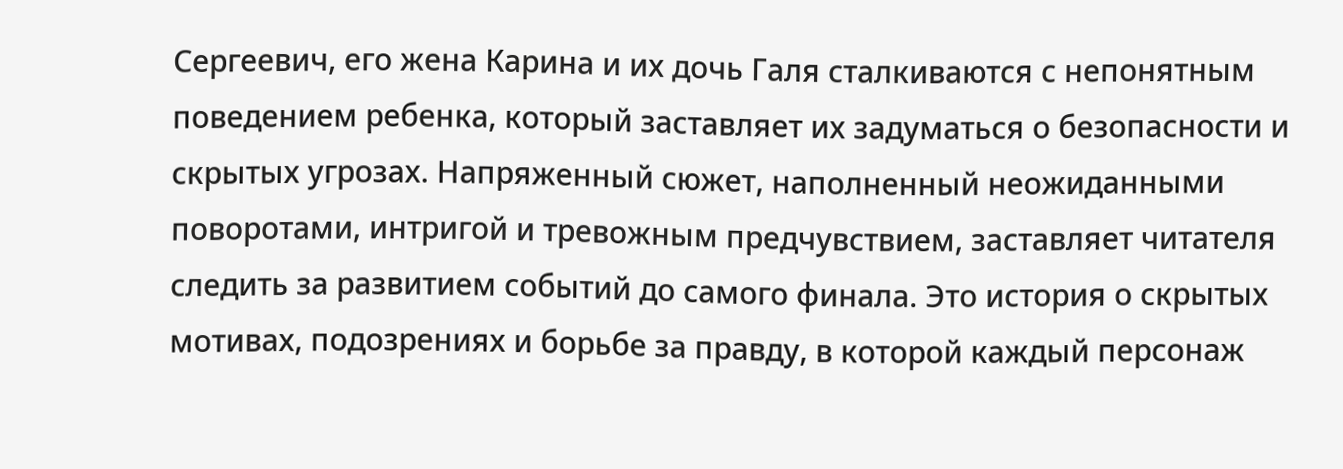Сергеевич, его жена Карина и их дочь Галя сталкиваются с непонятным поведением ребенка, который заставляет их задуматься о безопасности и скрытых угрозах. Напряженный сюжет, наполненный неожиданными поворотами, интригой и тревожным предчувствием, заставляет читателя следить за развитием событий до самого финала. Это история о скрытых мотивах, подозрениях и борьбе за правду, в которой каждый персонаж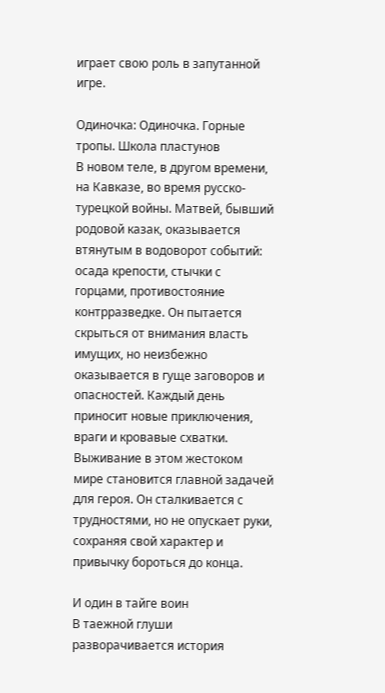играет свою роль в запутанной игре.

Одиночка: Одиночка. Горные тропы. Школа пластунов
В новом теле, в другом времени, на Кавказе, во время русско-турецкой войны. Матвей, бывший родовой казак, оказывается втянутым в водоворот событий: осада крепости, стычки с горцами, противостояние контрразведке. Он пытается скрыться от внимания власть имущих, но неизбежно оказывается в гуще заговоров и опасностей. Каждый день приносит новые приключения, враги и кровавые схватки. Выживание в этом жестоком мире становится главной задачей для героя. Он сталкивается с трудностями, но не опускает руки, сохраняя свой характер и привычку бороться до конца.

И один в тайге воин
В таежной глуши разворачивается история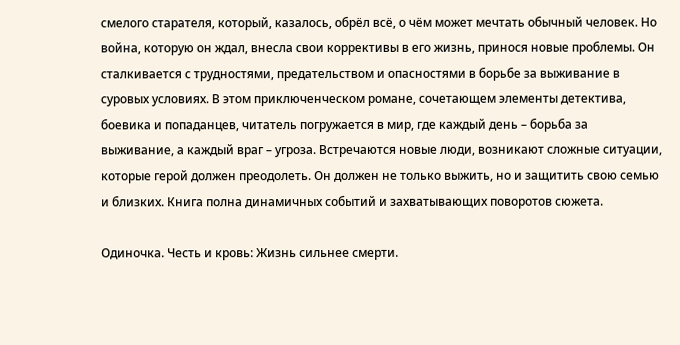смелого старателя, который, казалось, обрёл всё, о чём может мечтать обычный человек. Но война, которую он ждал, внесла свои коррективы в его жизнь, принося новые проблемы. Он сталкивается с трудностями, предательством и опасностями в борьбе за выживание в суровых условиях. В этом приключенческом романе, сочетающем элементы детектива, боевика и попаданцев, читатель погружается в мир, где каждый день – борьба за выживание, а каждый враг – угроза. Встречаются новые люди, возникают сложные ситуации, которые герой должен преодолеть. Он должен не только выжить, но и защитить свою семью и близких. Книга полна динамичных событий и захватывающих поворотов сюжета.

Одиночка. Честь и кровь: Жизнь сильнее смерти.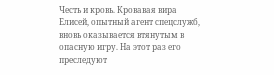Честь и кровь. Кровавая вира
Елисей, опытный агент спецслужб, вновь оказывается втянутым в опасную игру. На этот раз его преследуют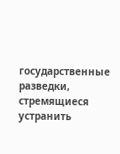государственные разведки, стремящиеся устранить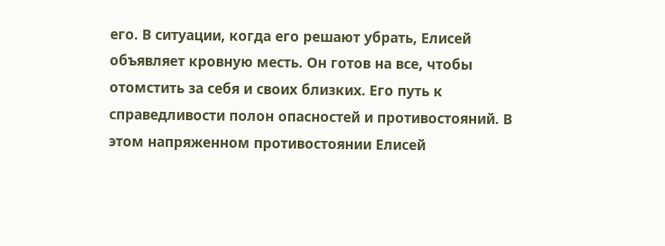его. В ситуации, когда его решают убрать, Елисей объявляет кровную месть. Он готов на все, чтобы отомстить за себя и своих близких. Его путь к справедливости полон опасностей и противостояний. В этом напряженном противостоянии Елисей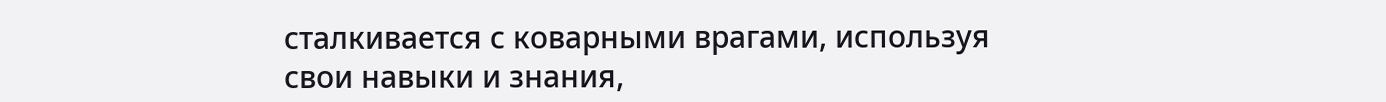сталкивается с коварными врагами, используя свои навыки и знания,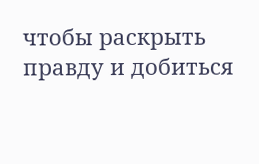чтобы раскрыть правду и добиться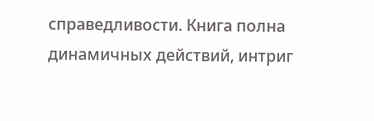справедливости. Книга полна динамичных действий, интриг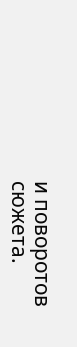и поворотов сюжета.